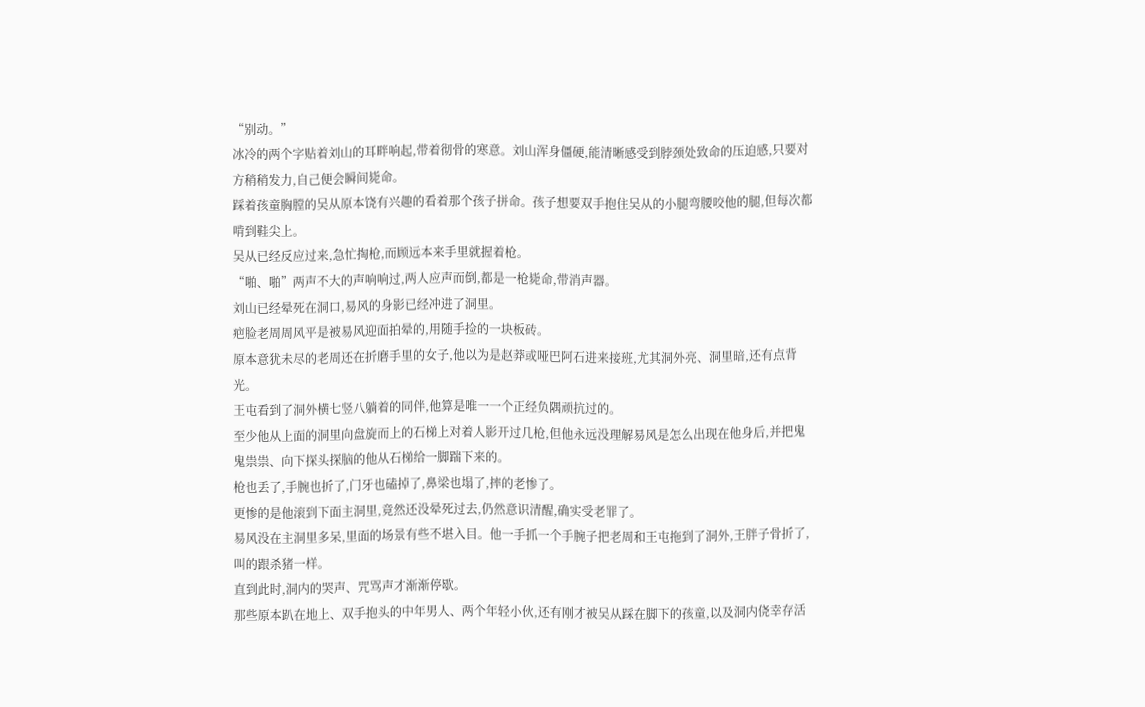“别动。”
冰冷的两个字贴着刘山的耳畔响起,带着彻骨的寒意。刘山浑身僵硬,能清晰感受到脖颈处致命的压迫感,只要对方稍稍发力,自己便会瞬间毙命。
踩着孩童胸膛的吴从原本饶有兴趣的看着那个孩子拼命。孩子想要双手抱住吴从的小腿弯腰咬他的腿,但每次都啃到鞋尖上。
吴从已经反应过来,急忙掏枪,而顾远本来手里就握着枪。
“啪、啪”两声不大的声响响过,两人应声而倒,都是一枪毙命,带消声器。
刘山已经晕死在洞口,易风的身影已经冲进了洞里。
疤脸老周周风平是被易风迎面拍晕的,用随手捡的一块板砖。
原本意犹未尽的老周还在折磨手里的女子,他以为是赵莽或哑巴阿石进来接班,尤其洞外亮、洞里暗,还有点背光。
王屯看到了洞外横七竖八躺着的同伴,他算是唯一一个正经负隅顽抗过的。
至少他从上面的洞里向盘旋而上的石梯上对着人影开过几枪,但他永远没理解易风是怎么出现在他身后,并把鬼鬼祟祟、向下探头探脑的他从石梯给一脚踹下来的。
枪也丢了,手腕也折了,门牙也磕掉了,鼻梁也塌了,摔的老惨了。
更惨的是他滚到下面主洞里,竟然还没晕死过去,仍然意识清醒,确实受老罪了。
易风没在主洞里多呆,里面的场景有些不堪入目。他一手抓一个手腕子把老周和王屯拖到了洞外,王胖子骨折了,叫的跟杀猪一样。
直到此时,洞内的哭声、咒骂声才渐渐停歇。
那些原本趴在地上、双手抱头的中年男人、两个年轻小伙,还有刚才被吴从踩在脚下的孩童,以及洞内侥幸存活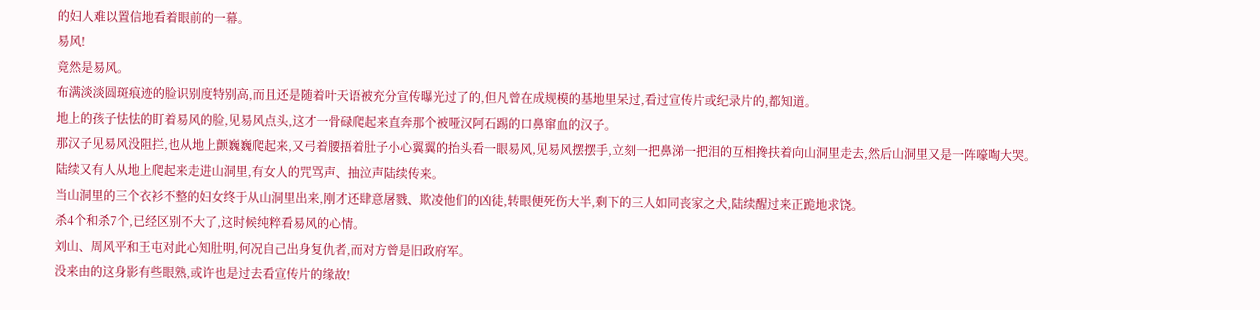的妇人难以置信地看着眼前的一幕。
易风!
竟然是易风。
布满淡淡圆斑痕迹的脸识别度特别高,而且还是随着叶天语被充分宣传曝光过了的,但凡曾在成规模的基地里呆过,看过宣传片或纪录片的,都知道。
地上的孩子怯怯的盯着易风的脸,见易风点头,这才一骨碌爬起来直奔那个被哑汉阿石踢的口鼻窜血的汉子。
那汉子见易风没阻拦,也从地上颤巍巍爬起来,又弓着腰捂着肚子小心翼翼的抬头看一眼易风,见易风摆摆手,立刻一把鼻涕一把泪的互相搀扶着向山洞里走去,然后山洞里又是一阵嚎啕大哭。
陆续又有人从地上爬起来走进山洞里,有女人的咒骂声、抽泣声陆续传来。
当山洞里的三个衣衫不整的妇女终于从山洞里出来,刚才还肆意屠戮、欺凌他们的凶徒,转眼便死伤大半,剩下的三人如同丧家之犬,陆续醒过来正跪地求饶。
杀4个和杀7个,已经区别不大了,这时候纯粹看易风的心情。
刘山、周风平和王屯对此心知肚明,何况自己出身复仇者,而对方曾是旧政府军。
没来由的这身影有些眼熟,或许也是过去看宣传片的缘故!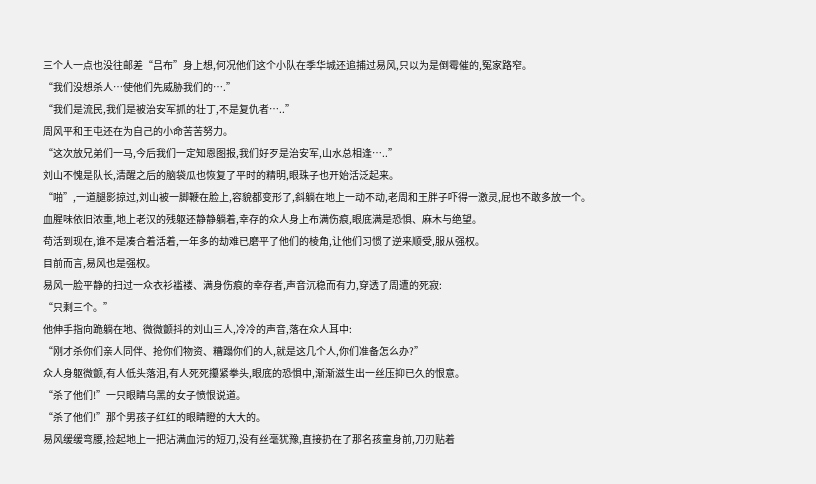三个人一点也没往邮差“吕布”身上想,何况他们这个小队在季华城还追捕过易风,只以为是倒霉催的,冤家路窄。
“我们没想杀人…使他们先威胁我们的….”
“我们是流民,我们是被治安军抓的壮丁,不是复仇者…..”
周风平和王屯还在为自己的小命苦苦努力。
“这次放兄弟们一马,今后我们一定知恩图报,我们好歹是治安军,山水总相逢…..”
刘山不愧是队长,清醒之后的脑袋瓜也恢复了平时的精明,眼珠子也开始活泛起来。
“啪”,一道腿影掠过,刘山被一脚鞭在脸上,容貌都变形了,斜躺在地上一动不动,老周和王胖子吓得一激灵,屁也不敢多放一个。
血腥味依旧浓重,地上老汉的残躯还静静躺着,幸存的众人身上布满伤痕,眼底满是恐惧、麻木与绝望。
苟活到现在,谁不是凑合着活着,一年多的劫难已磨平了他们的棱角,让他们习惯了逆来顺受,服从强权。
目前而言,易风也是强权。
易风一脸平静的扫过一众衣衫褴褛、满身伤痕的幸存者,声音沉稳而有力,穿透了周遭的死寂:
“只剩三个。”
他伸手指向跪躺在地、微微颤抖的刘山三人,冷冷的声音,落在众人耳中:
“刚才杀你们亲人同伴、抢你们物资、糟蹋你们的人,就是这几个人,你们准备怎么办?”
众人身躯微颤,有人低头落泪,有人死死攥紧拳头,眼底的恐惧中,渐渐滋生出一丝压抑已久的恨意。
“杀了他们!”一只眼睛乌黑的女子愤恨说道。
“杀了他们!”那个男孩子红红的眼睛瞪的大大的。
易风缓缓弯腰,捡起地上一把沾满血污的短刀,没有丝毫犹豫,直接扔在了那名孩童身前,刀刃贴着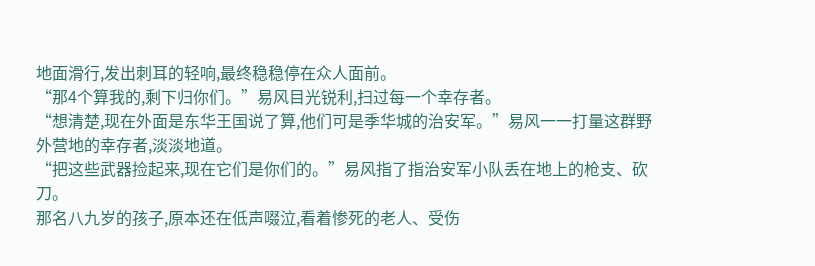地面滑行,发出刺耳的轻响,最终稳稳停在众人面前。
“那4个算我的,剩下归你们。”易风目光锐利,扫过每一个幸存者。
“想清楚,现在外面是东华王国说了算,他们可是季华城的治安军。”易风一一打量这群野外营地的幸存者,淡淡地道。
“把这些武器捡起来,现在它们是你们的。”易风指了指治安军小队丢在地上的枪支、砍刀。
那名八九岁的孩子,原本还在低声啜泣,看着惨死的老人、受伤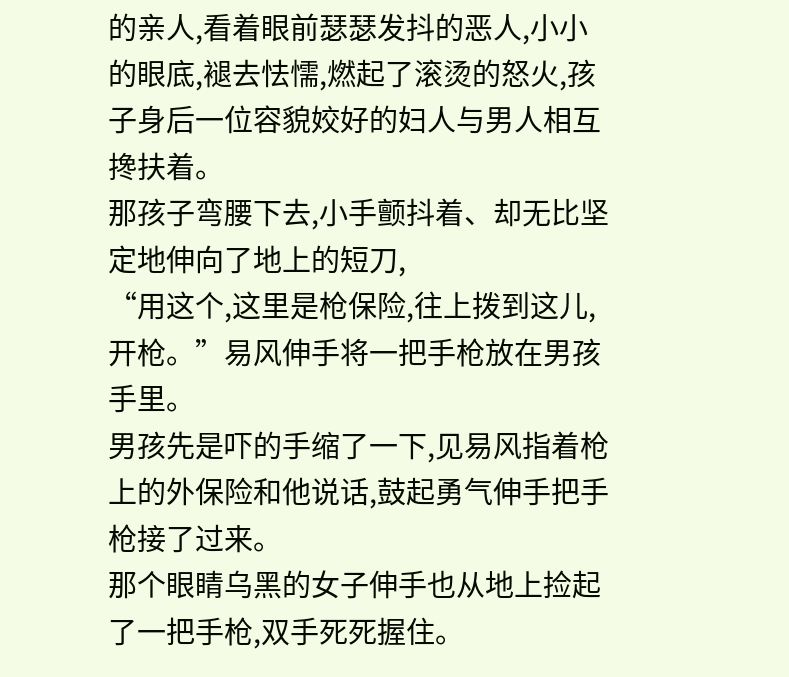的亲人,看着眼前瑟瑟发抖的恶人,小小的眼底,褪去怯懦,燃起了滚烫的怒火,孩子身后一位容貌姣好的妇人与男人相互搀扶着。
那孩子弯腰下去,小手颤抖着、却无比坚定地伸向了地上的短刀,
“用这个,这里是枪保险,往上拨到这儿,开枪。”易风伸手将一把手枪放在男孩手里。
男孩先是吓的手缩了一下,见易风指着枪上的外保险和他说话,鼓起勇气伸手把手枪接了过来。
那个眼睛乌黑的女子伸手也从地上捡起了一把手枪,双手死死握住。